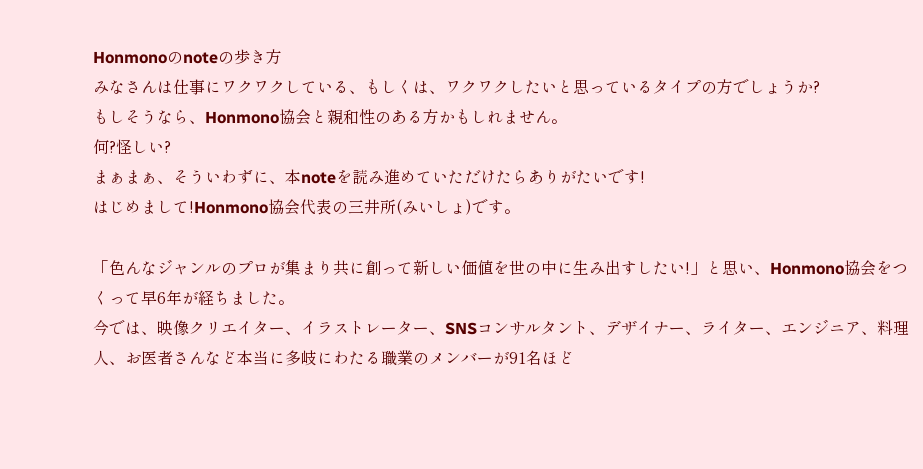Honmonoのnoteの歩き方
みなさんは仕事にワクワクしている、もしくは、ワクワクしたいと思っているタイプの方でしょうか?
もしそうなら、Honmono協会と親和性のある方かもしれません。
何?怪しい?
まぁまぁ、そういわずに、本noteを読み進めていただけたらありがたいです!
はじめまして!Honmono協会代表の三井所(みいしょ)です。

「色んなジャンルのプロが集まり共に創って新しい価値を世の中に生み出すしたい!」と思い、Honmono協会をつくって早6年が経ちました。
今では、映像クリエイター、イラストレーター、SNSコンサルタント、デザイナー、ライター、エンジニア、料理人、お医者さんなど本当に多岐にわたる職業のメンバーが91名ほど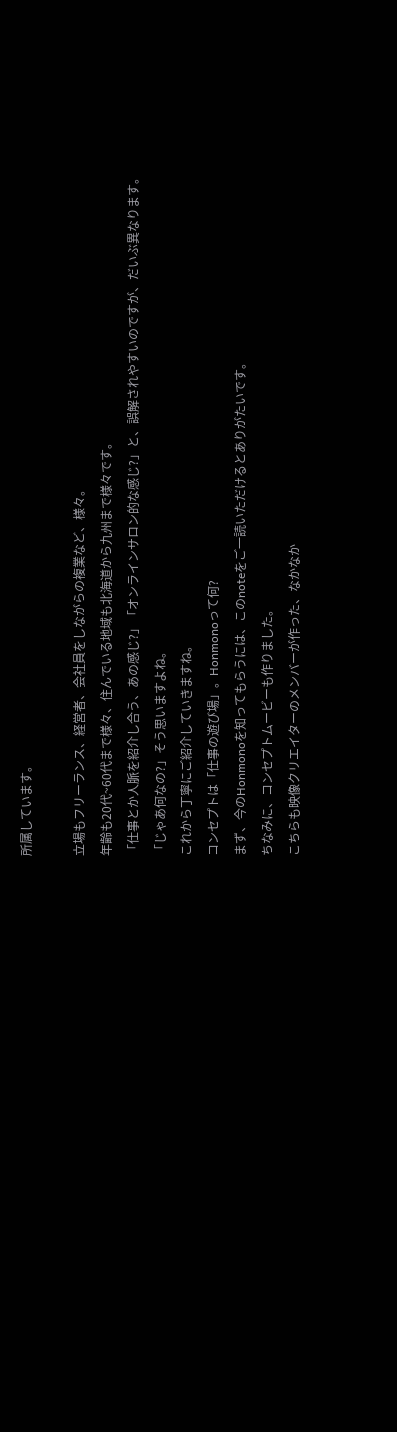所属しています。

立場もフリーランス、経営者、会社員をしながらの複業など、様々。
年齢も20代~60代まで様々、住んでいる地域も北海道から九州まで様々です。
「仕事とか人脈を紹介し合う、あの感じ?」「オンラインサロン的な感じ?」と、誤解されやすいのですが、だいぶ異なります。
「じゃあ何なの?」そう思いますよね。
これから丁寧にご紹介していきますね。
コンセプトは「仕事の遊び場」。Honmonoって何?
まず、今のHonmonoを知ってもらうには、このnoteをご一読いただけるとありがたいです。
ちなみに、コンセプトムービーも作りました。
こちらも映像クリエイターのメンバーが作った、なかなか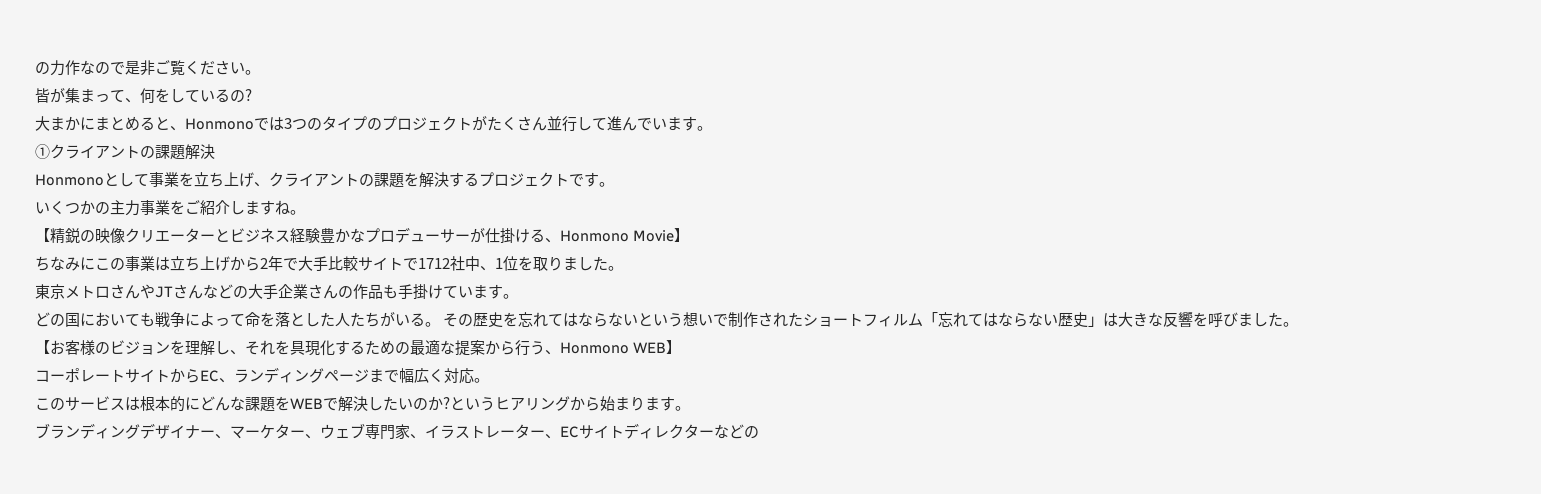の力作なので是非ご覧ください。
皆が集まって、何をしているの?
大まかにまとめると、Honmonoでは3つのタイプのプロジェクトがたくさん並行して進んでいます。
①クライアントの課題解決
Honmonoとして事業を立ち上げ、クライアントの課題を解決するプロジェクトです。
いくつかの主力事業をご紹介しますね。
【精鋭の映像クリエーターとビジネス経験豊かなプロデューサーが仕掛ける、Honmono Movie】
ちなみにこの事業は立ち上げから2年で大手比較サイトで1712社中、1位を取りました。
東京メトロさんやJTさんなどの大手企業さんの作品も手掛けています。
どの国においても戦争によって命を落とした人たちがいる。 その歴史を忘れてはならないという想いで制作されたショートフィルム「忘れてはならない歴史」は大きな反響を呼びました。
【お客様のビジョンを理解し、それを具現化するための最適な提案から行う、Honmono WEB】
コーポレートサイトからEC、ランディングページまで幅広く対応。
このサービスは根本的にどんな課題をWEBで解決したいのか?というヒアリングから始まります。
ブランディングデザイナー、マーケター、ウェブ専門家、イラストレーター、ECサイトディレクターなどの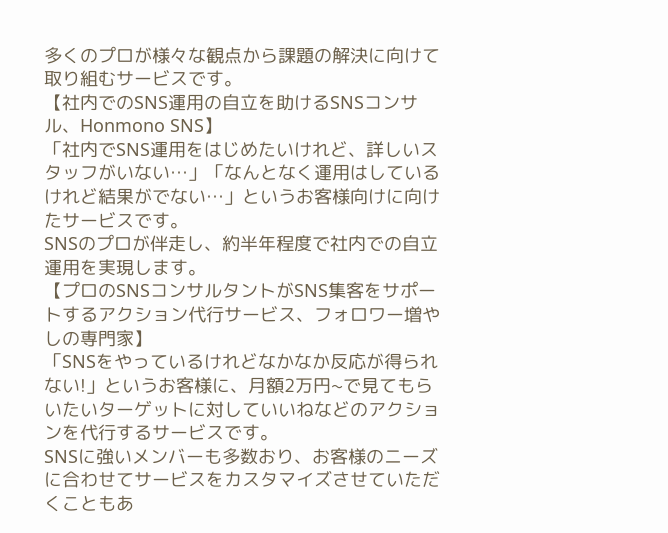多くのプロが様々な観点から課題の解決に向けて取り組むサービスです。
【社内でのSNS運用の自立を助けるSNSコンサル、Honmono SNS】
「社内でSNS運用をはじめたいけれど、詳しいスタッフがいない…」「なんとなく運用はしているけれど結果がでない…」というお客様向けに向けたサービスです。
SNSのプロが伴走し、約半年程度で社内での自立運用を実現します。
【プロのSNSコンサルタントがSNS集客をサポートするアクション代行サービス、フォロワー増やしの専門家】
「SNSをやっているけれどなかなか反応が得られない!」というお客様に、月額2万円~で見てもらいたいターゲットに対していいねなどのアクションを代行するサービスです。
SNSに強いメンバーも多数おり、お客様のニーズに合わせてサービスをカスタマイズさせていただくこともあ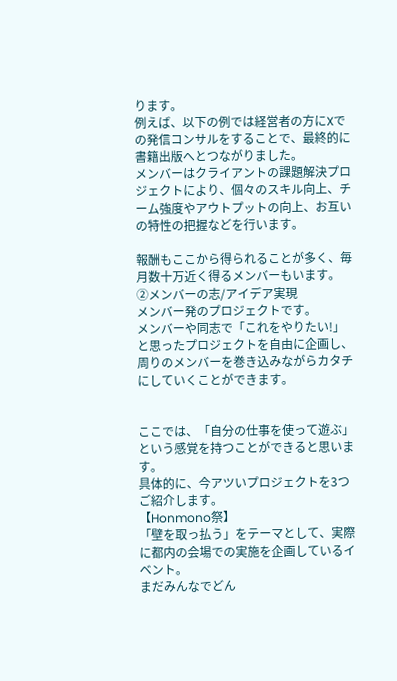ります。
例えば、以下の例では経営者の方にXでの発信コンサルをすることで、最終的に書籍出版へとつながりました。
メンバーはクライアントの課題解決プロジェクトにより、個々のスキル向上、チーム強度やアウトプットの向上、お互いの特性の把握などを行います。

報酬もここから得られることが多く、毎月数十万近く得るメンバーもいます。
②メンバーの志/アイデア実現
メンバー発のプロジェクトです。
メンバーや同志で「これをやりたい!」と思ったプロジェクトを自由に企画し、周りのメンバーを巻き込みながらカタチにしていくことができます。


ここでは、「自分の仕事を使って遊ぶ」という感覚を持つことができると思います。
具体的に、今アツいプロジェクトを3つご紹介します。
【Honmono祭】
「壁を取っ払う」をテーマとして、実際に都内の会場での実施を企画しているイベント。
まだみんなでどん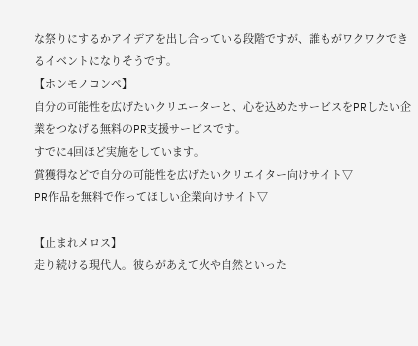な祭りにするかアイデアを出し合っている段階ですが、誰もがワクワクできるイベントになりそうです。
【ホンモノコンペ】
自分の可能性を広げたいクリエーターと、心を込めたサービスをPRしたい企業をつなげる無料のPR支援サービスです。
すでに4回ほど実施をしています。
賞獲得などで自分の可能性を広げたいクリエイター向けサイト▽
PR作品を無料で作ってほしい企業向けサイト▽

【止まれメロス】
走り続ける現代人。彼らがあえて火や自然といった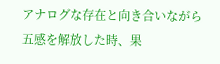アナログな存在と向き合いながら五感を解放した時、果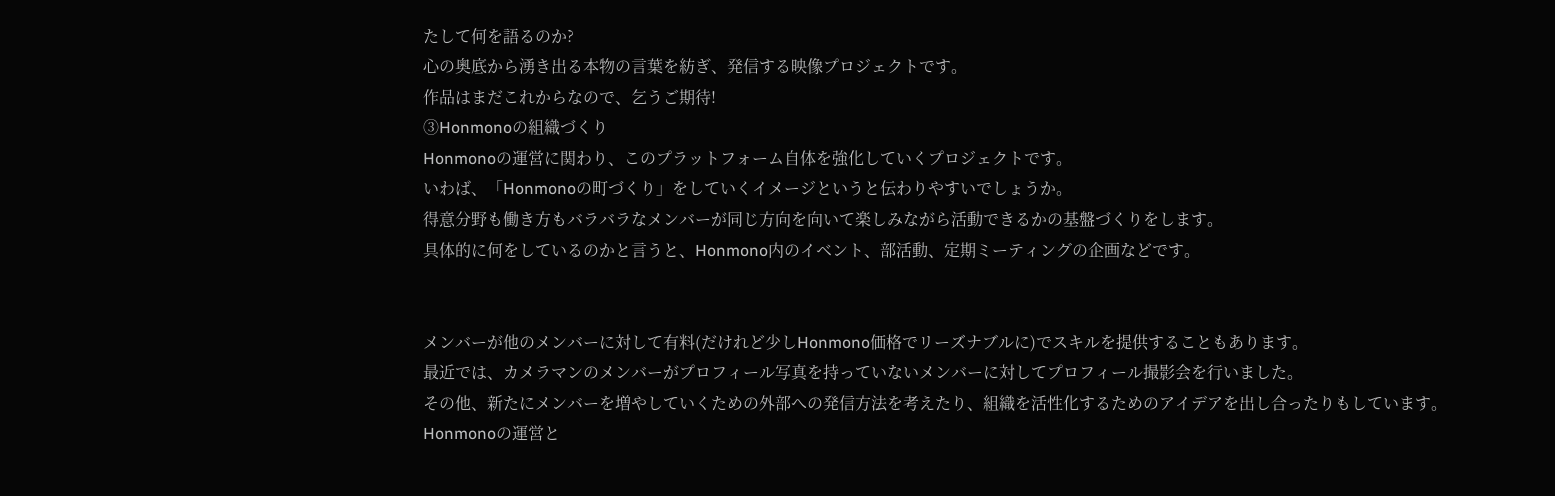たして何を語るのか?
心の奥底から湧き出る本物の言葉を紡ぎ、発信する映像プロジェクトです。
作品はまだこれからなので、乞うご期待!
③Honmonoの組織づくり
Honmonoの運営に関わり、このプラットフォーム自体を強化していくプロジェクトです。
いわば、「Honmonoの町づくり」をしていくイメージというと伝わりやすいでしょうか。
得意分野も働き方もバラバラなメンバーが同じ方向を向いて楽しみながら活動できるかの基盤づくりをします。
具体的に何をしているのかと言うと、Honmono内のイベント、部活動、定期ミーティングの企画などです。


メンバーが他のメンバーに対して有料(だけれど少しHonmono価格でリーズナブルに)でスキルを提供することもあります。
最近では、カメラマンのメンバーがプロフィール写真を持っていないメンバーに対してプロフィール撮影会を行いました。
その他、新たにメンバーを増やしていくための外部への発信方法を考えたり、組織を活性化するためのアイデアを出し合ったりもしています。
Honmonoの運営と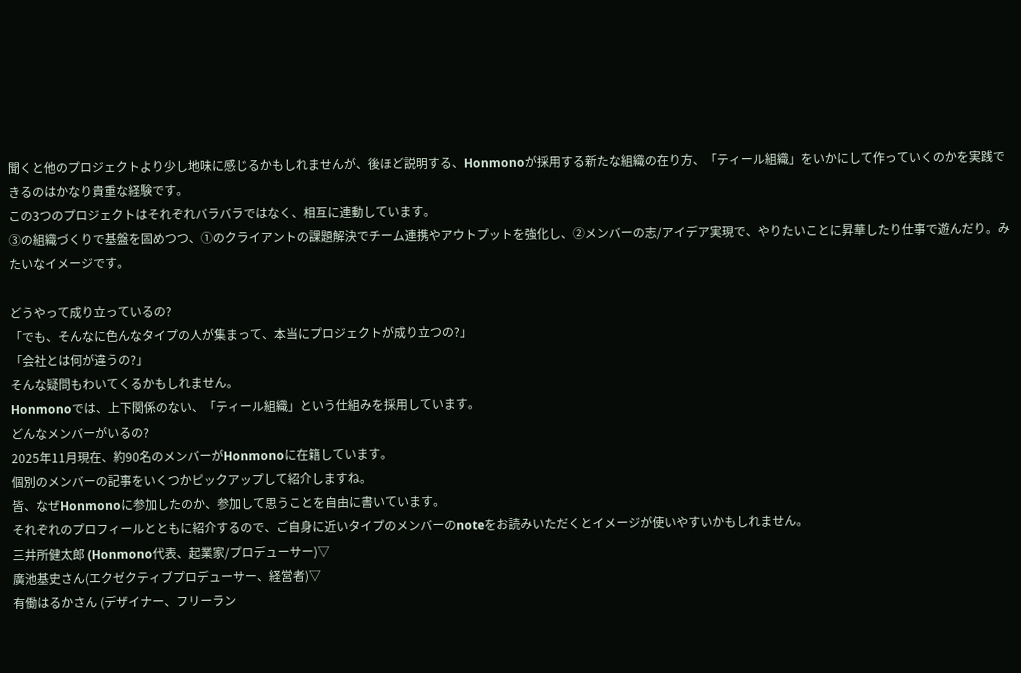聞くと他のプロジェクトより少し地味に感じるかもしれませんが、後ほど説明する、Honmonoが採用する新たな組織の在り方、「ティール組織」をいかにして作っていくのかを実践できるのはかなり貴重な経験です。
この3つのプロジェクトはそれぞれバラバラではなく、相互に連動しています。
③の組織づくりで基盤を固めつつ、①のクライアントの課題解決でチーム連携やアウトプットを強化し、➁メンバーの志/アイデア実現で、やりたいことに昇華したり仕事で遊んだり。みたいなイメージです。

どうやって成り立っているの?
「でも、そんなに色んなタイプの人が集まって、本当にプロジェクトが成り立つの?」
「会社とは何が違うの?」
そんな疑問もわいてくるかもしれません。
Honmonoでは、上下関係のない、「ティール組織」という仕組みを採用しています。
どんなメンバーがいるの?
2025年11月現在、約90名のメンバーがHonmonoに在籍しています。
個別のメンバーの記事をいくつかピックアップして紹介しますね。
皆、なぜHonmonoに参加したのか、参加して思うことを自由に書いています。
それぞれのプロフィールとともに紹介するので、ご自身に近いタイプのメンバーのnoteをお読みいただくとイメージが使いやすいかもしれません。
三井所健太郎 (Honmono代表、起業家/プロデューサー)▽
廣池基史さん(エクゼクティブプロデューサー、経営者)▽
有働はるかさん (デザイナー、フリーラン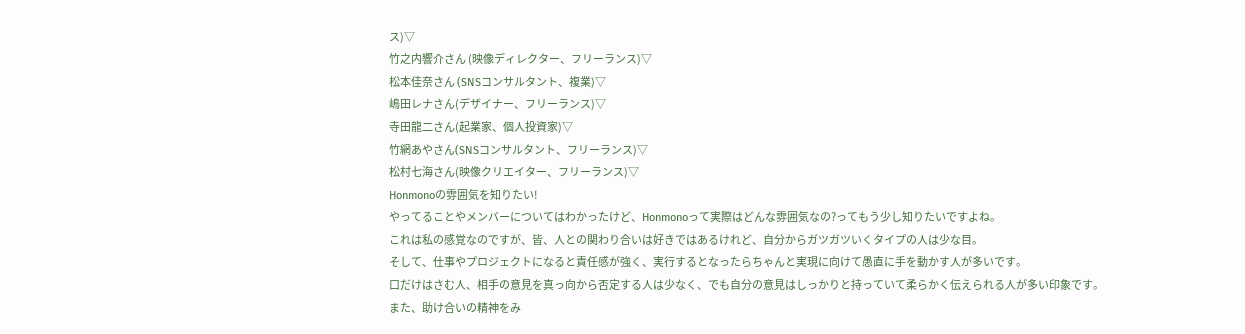ス)▽
竹之内響介さん (映像ディレクター、フリーランス)▽
松本佳奈さん (SNSコンサルタント、複業)▽
嶋田レナさん(デザイナー、フリーランス)▽
寺田龍二さん(起業家、個人投資家)▽
竹網あやさん(SNSコンサルタント、フリーランス)▽
松村七海さん(映像クリエイター、フリーランス)▽
Honmonoの雰囲気を知りたい!
やってることやメンバーについてはわかったけど、Honmonoって実際はどんな雰囲気なの?ってもう少し知りたいですよね。
これは私の感覚なのですが、皆、人との関わり合いは好きではあるけれど、自分からガツガツいくタイプの人は少な目。
そして、仕事やプロジェクトになると責任感が強く、実行するとなったらちゃんと実現に向けて愚直に手を動かす人が多いです。
口だけはさむ人、相手の意見を真っ向から否定する人は少なく、でも自分の意見はしっかりと持っていて柔らかく伝えられる人が多い印象です。
また、助け合いの精神をみ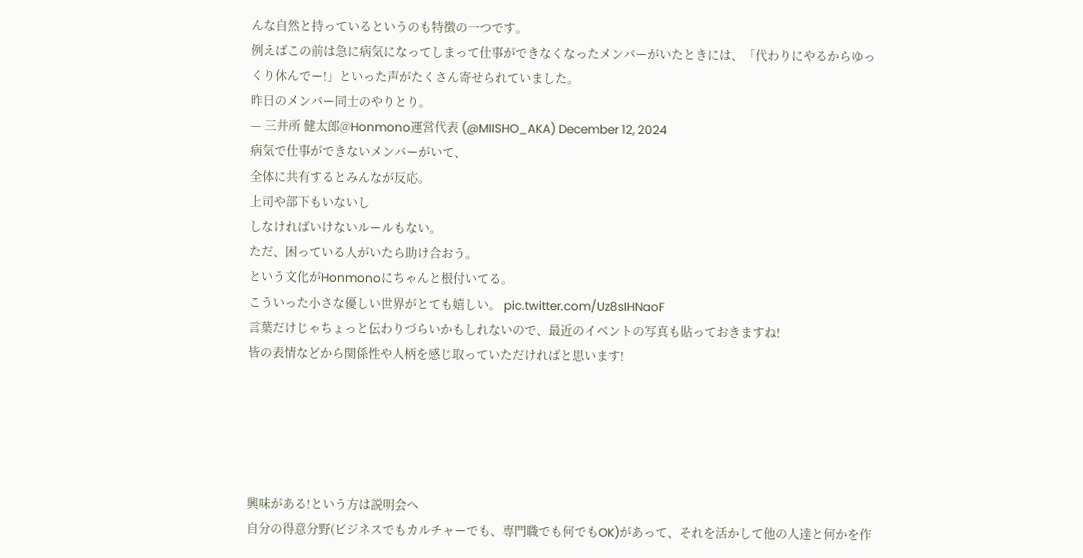んな自然と持っているというのも特徴の一つです。
例えばこの前は急に病気になってしまって仕事ができなくなったメンバーがいたときには、「代わりにやるからゆっくり休んでー!」といった声がたくさん寄せられていました。
昨日のメンバー同士のやりとり。
— 三井所 健太郎@Honmono運営代表 (@MIISHO_AKA) December 12, 2024
病気で仕事ができないメンバーがいて、
全体に共有するとみんなが反応。
上司や部下もいないし
しなければいけないルールもない。
ただ、困っている人がいたら助け合おう。
という文化がHonmonoにちゃんと根付いてる。
こういった小さな優しい世界がとても嬉しい。 pic.twitter.com/Uz8sIHNaoF
言葉だけじゃちょっと伝わりづらいかもしれないので、最近のイベントの写真も貼っておきますね!
皆の表情などから関係性や人柄を感じ取っていただければと思います!





興味がある!という方は説明会へ
自分の得意分野(ビジネスでもカルチャーでも、専門職でも何でもOK)があって、それを活かして他の人達と何かを作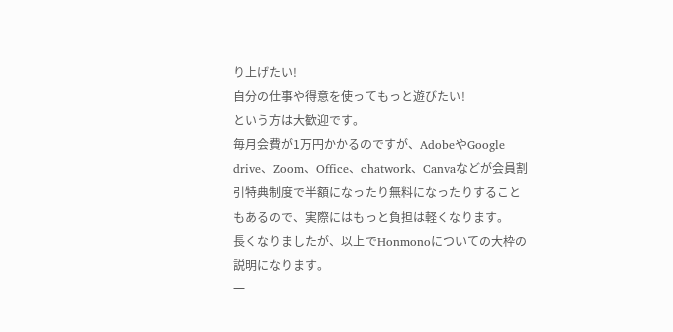り上げたい!
自分の仕事や得意を使ってもっと遊びたい!
という方は大歓迎です。
毎月会費が1万円かかるのですが、AdobeやGoogle drive、Zoom、Office、chatwork、Canvaなどが会員割引特典制度で半額になったり無料になったりすることもあるので、実際にはもっと負担は軽くなります。
長くなりましたが、以上でHonmonoについての大枠の説明になります。
一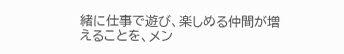緒に仕事で遊び、楽しめる仲間が増えることを、メン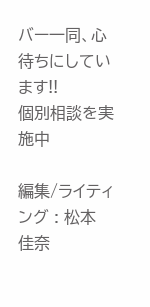バー一同、心待ちにしています!!
個別相談を実施中

編集/ライティング : 松本 佳奈